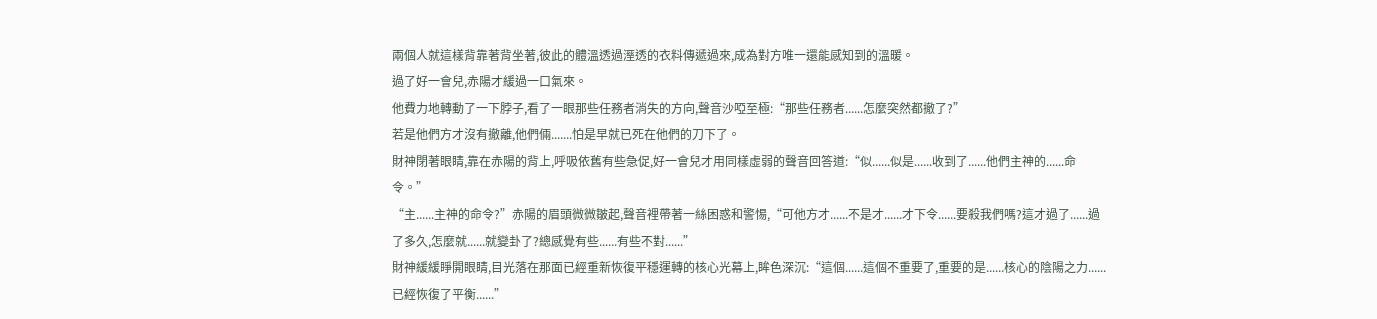兩個人就這樣背靠著背坐著,彼此的體溫透過溼透的衣料傳遞過來,成為對方唯一還能感知到的溫暖。
過了好一會兒,赤陽才緩過一口氣來。
他費力地轉動了一下脖子,看了一眼那些任務者消失的方向,聲音沙啞至極:“那些任務者......怎麼突然都撤了?”
若是他們方才沒有撤離,他們倆.......怕是早就已死在他們的刀下了。
財神閉著眼睛,靠在赤陽的背上,呼吸依舊有些急促,好一會兒才用同樣虛弱的聲音回答道:“似......似是......收到了......他們主神的......命令。”
“主......主神的命令?”赤陽的眉頭微微皺起,聲音裡帶著一絲困惑和警惕,“可他方才......不是才......才下令......要殺我們嗎?這才過了......過了多久,怎麼就......就變卦了?總感覺有些......有些不對......”
財神緩緩睜開眼睛,目光落在那面已經重新恢復平穩運轉的核心光幕上,眸色深沉:“這個......這個不重要了,重要的是......核心的陰陽之力......已經恢復了平衡......”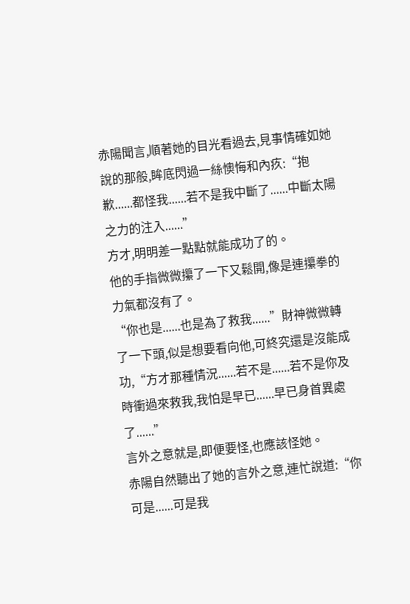赤陽聞言,順著她的目光看過去,見事情確如她說的那般,眸底閃過一絲懊悔和內疚:“抱歉......都怪我......若不是我中斷了......中斷太陽之力的注入......”
方才,明明差一點點就能成功了的。
他的手指微微攥了一下又鬆開,像是連攥拳的力氣都沒有了。
“你也是......也是為了救我......”財神微微轉了一下頭,似是想要看向他,可終究還是沒能成功,“方才那種情況......若不是......若不是你及時衝過來救我,我怕是早已......早已身首異處了......”
言外之意就是,即便要怪,也應該怪她。
赤陽自然聽出了她的言外之意,連忙說道:“你可是......可是我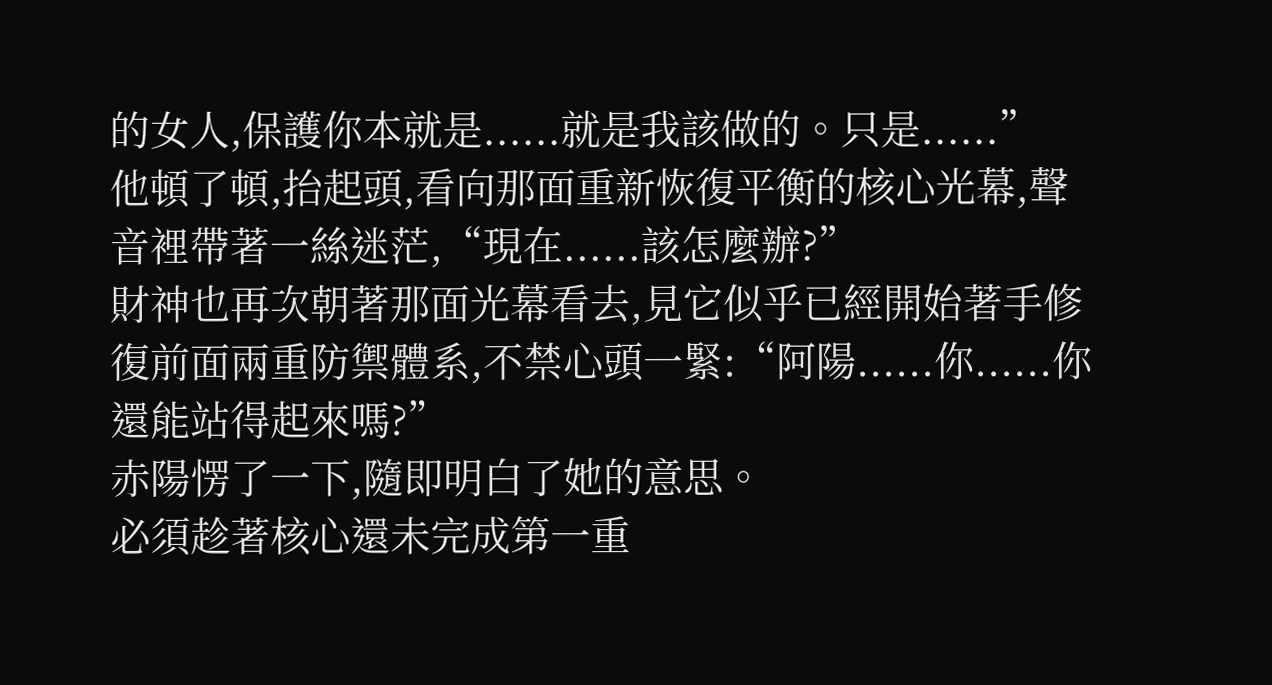的女人,保護你本就是......就是我該做的。只是......”
他頓了頓,抬起頭,看向那面重新恢復平衡的核心光幕,聲音裡帶著一絲迷茫,“現在......該怎麼辦?”
財神也再次朝著那面光幕看去,見它似乎已經開始著手修復前面兩重防禦體系,不禁心頭一緊:“阿陽......你......你還能站得起來嗎?”
赤陽愣了一下,隨即明白了她的意思。
必須趁著核心還未完成第一重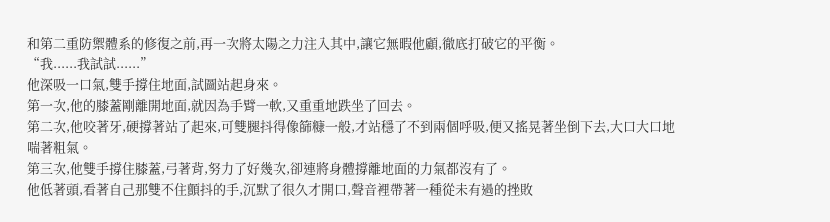和第二重防禦體系的修復之前,再一次將太陽之力注入其中,讓它無暇他顧,徹底打破它的平衡。
“我......我試試......”
他深吸一口氣,雙手撐住地面,試圖站起身來。
第一次,他的膝蓋剛離開地面,就因為手臂一軟,又重重地跌坐了回去。
第二次,他咬著牙,硬撐著站了起來,可雙腿抖得像篩糠一般,才站穩了不到兩個呼吸,便又搖晃著坐倒下去,大口大口地喘著粗氣。
第三次,他雙手撐住膝蓋,弓著背,努力了好幾次,卻連將身體撐離地面的力氣都沒有了。
他低著頭,看著自己那雙不住顫抖的手,沉默了很久才開口,聲音裡帶著一種從未有過的挫敗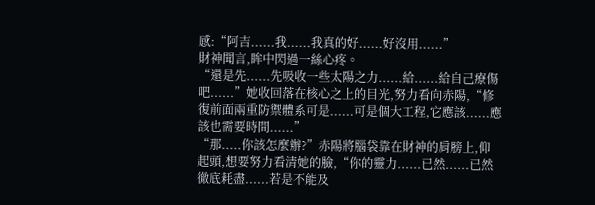感:“阿吉......我......我真的好......好沒用......”
財神聞言,眸中閃過一絲心疼。
“還是先......先吸收一些太陽之力......給......給自己療傷吧......”她收回落在核心之上的目光,努力看向赤陽,“修復前面兩重防禦體系可是......可是個大工程,它應該......應該也需要時間......”
“那.....你該怎麼辦?”赤陽將腦袋靠在財神的肩膀上,仰起頭,想要努力看清她的臉,“你的靈力......已然......已然徹底耗盡......若是不能及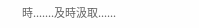時.......及時汲取......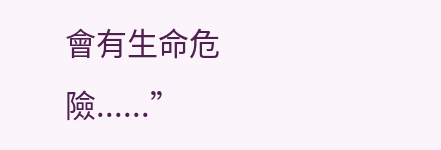會有生命危險......”